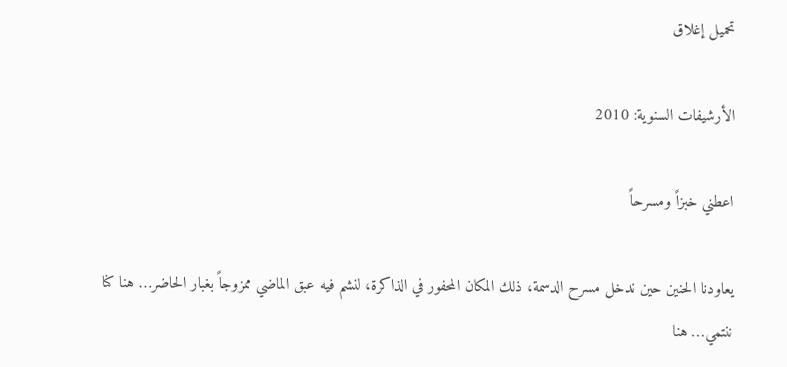تحميل إغلاق

الأرشيفات السنوية: 2010

اعطني خبزاً ومسرحاً

يعاودنا الحنين حين ندخل مسرح الدسمة، ذلك المكان المحفور في الذاكرة، لنشم فيه عبق الماضي ممزوجاً بغبار الحاضر… هنا كنا ننتمي… هنا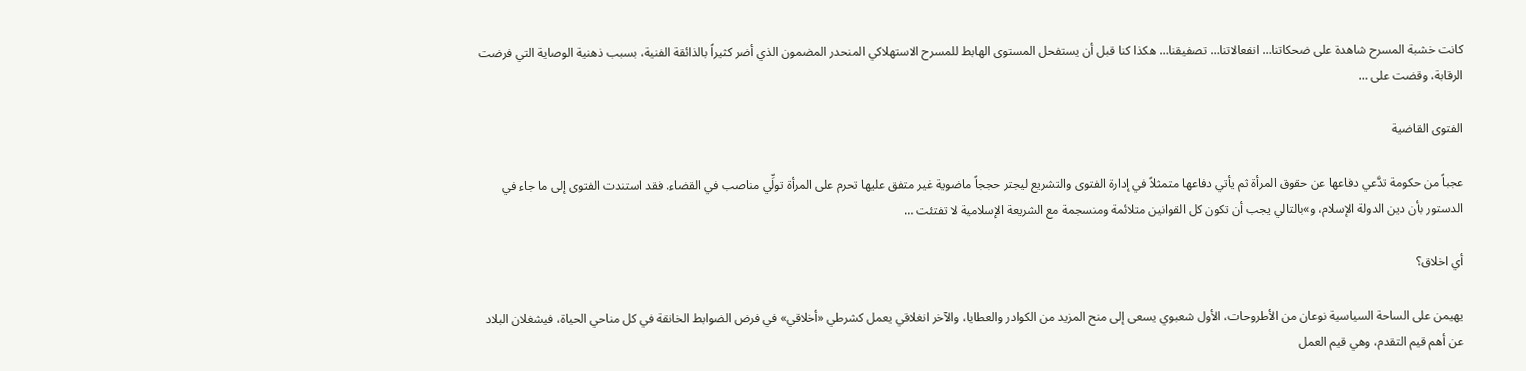كانت خشبة المسرح شاهدة على ضحكاتنا… انفعالاتنا… تصفيقنا… هكذا كنا قبل أن يستفحل المستوى الهابط للمسرح الاستهلاكي المنحدر المضمون الذي أضر كثيراً بالذائقة الفنية، بسبب ذهنية الوصاية التي فرضت الرقابة، وقضت على …

الفتوى القاضية

عجباً من حكومة تدَّعي دفاعها عن حقوق المرأة ثم يأتي دفاعها متمثلاً في إدارة الفتوى والتشريع ليجتر حججاً ماضوية غير متفق عليها تحرم على المرأة تولِّي مناصب في القضاء. فقد استندت الفتوى إلى ما جاء في الدستور بأن دين الدولة الإسلام، و»بالتالي يجب أن تكون كل القوانين متلائمة ومنسجمة مع الشريعة الإسلامية لا تفتئت …

أي اخلاق؟

يهيمن على الساحة السياسية نوعان من الأطروحات، الأول شعبوي يسعى إلى منح المزيد من الكوادر والعطايا، والآخر انغلاقي يعمل كشرطي «أخلاقي» في فرض الضوابط الخانقة في كل مناحي الحياة، فيشغلان البلاد عن أهم قيم التقدم، وهي قيم العمل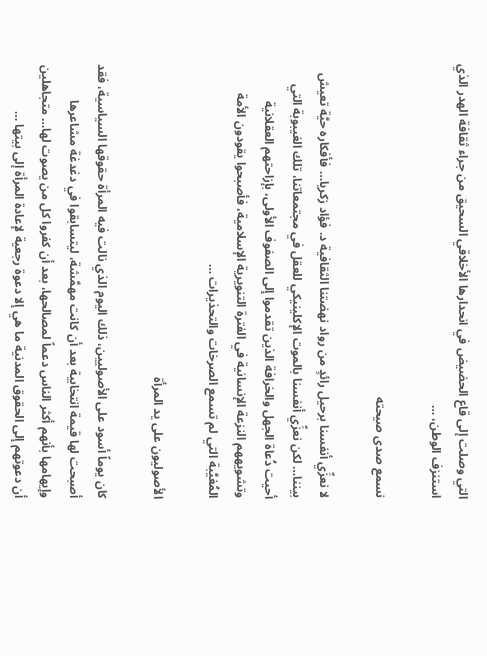التي وصلت إلى قاع الحضيض في انحدارها الأخلاقي السحيق من جراء ثقافة الهدر الذي استنزف الوطن، …

نسمع صدى صيحته

لا نعزِّي أنفسنا برحيل رائدٍ من رواد نهضتنا الثقافية د. فؤاد زكريا… فأفكاره حيَّة تعيش بيننا… لكن نعزِّي أنفسنا بالموت الإكلينيكي للعقل في مجتمعاتنا، تلك الغيبوبة التي أحيت دُعاة الجهل والخرافة الذين تقدموا إلى الصفوف الأولى، بإزاحتهم العقلانية وتشويههم النزعة الإنسانية في الفترة التنويرية الإسلامية، فأصبحوا يقودون الأمة المُغيَّبة التي لم تسمع الصرخات والتحذيرات …

الأصوليون على يد المرأة

كان يوماً أسود على الأصوليين، ذلك اليوم الذي نالت فيه المرأة حقوقها السياسية، فقد أصبحت لها قيمة انتخابية بعد أن كانت مهمَّشة، ليتسابقوا في دغدغة مشاعرها وإيهامها بأنهم أكثر الناس دعماً لمصالحها، بعد أن كفروا كل من يصوت لها… متجاهلين أن دعوتهم إلى الحقوق المدنية ما هي إلا دعوة رجعية لإعادة المرأة إلى بيتها …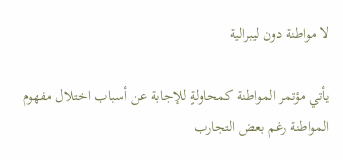لا مواطنة دون ليبرالية

يأتي مؤتمر المواطنة كمحاولةٍ للإجابة عن أسباب اختلال مفهوم المواطنة رغم بعض التجارب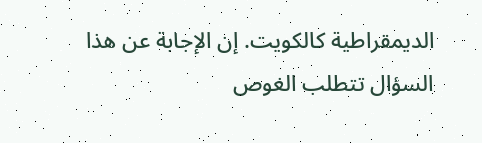الديمقراطية كالكويت. إن الإجابة عن هذا السؤال تتطلب الغوص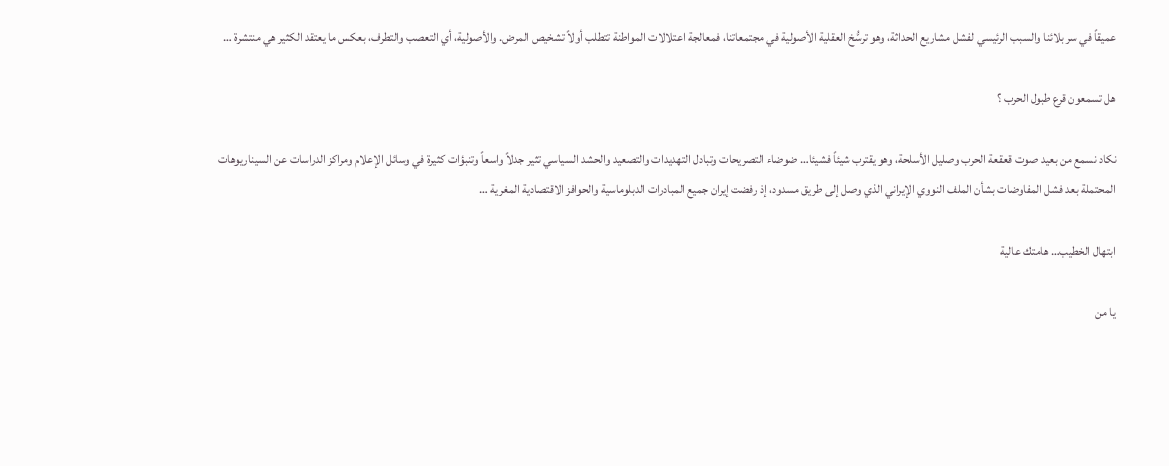عميقاً في سر بلائنا والسبب الرئيسي لفشل مشاريع الحداثة، وهو ترسُّخ العقلية الأصولية في مجتمعاتنا، فمعالجة اعتلالات المواطنة تتطلب أولاً تشخيص المرض. والأصولية، أي التعصب والتطرف، بعكس ما يعتقد الكثير هي منتشرة …

هل تسمعون قرع طبول الحرب ؟

نكاد نسمع من بعيد صوت قعقعة الحرب وصليل الأسلحة، وهو يقترب شيئاً فشيئا… ضوضاء التصريحات وتبادل التهديدات والتصعيد والحشد السياسي تثير جدلاً واسعاً وتنبؤات كثيرة في وسائل الإعلام ومراكز الدراسات عن السيناريوهات المحتملة بعد فشل المفاوضات بشأن الملف النووي الإيراني الذي وصل إلى طريق مسدود، إذ رفضت إيران جميع المبادرات الدبلوماسية والحوافز الاقتصادية المغرية …

ابتهال الخطيب… هامتك عالية

يا من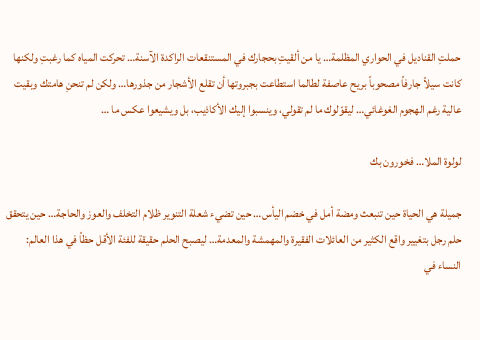حملتِ القناديل في الحواري المظلمة… يا من ألقيتِ بحجارك في المستنقعات الراكدة الآسنة… تحركت المياه كما رغبتِ ولكنها كانت سيلاً جارفاً مصحوباً بريح عاصفة لطالما استطاعت بجبروتها أن تقلع الأشجار من جذورها… ولكن لم تنحنِ هامتك وبقيت عالية رغم الهجوم الغوغائي… ليقوّلوك ما لم تقولي، وينسبوا إليك الأكاذيب، بل ويشيعوا عكس ما …

لولوة الملا… فخورون بك

جميلة هي الحياة حين تنبعث ومضة أمل في خضم اليأس… حين تضيء شعلة التنوير ظلام التخلف والعوز والحاجة… حين يتحقق حلم رجل بتغيير واقع الكثير من العائلات الفقيرة والمهمشة والمعدمة… ليصبح الحلم حقيقة للفئة الأقل حظاً في هذا العالم: النساء في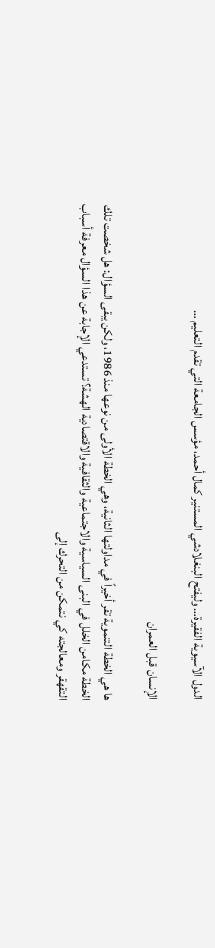الدول الآسيوية الفقيرة… وليفتح البنغلادشي المستنير كمال أحمد، مؤسس الجامعة التي تقدم التعليم …

الإنسان قبل العمران

ها هي الخطة التنموية تقر أخيراً في مداولتها الثانية، وهي الخطة الأولى من نوعها منذ 1986، ولكن يبقى السؤال: هل شخصت تلك الخطة مكامن الخلل في البنى السياسية والاجتماعية والثقافية والاقتصادية الهشة؟ تستدعي الإجابة عن هذا السؤال معرفة أسباب التقهقر ومعالجته كي نتمكن من التحرك إلى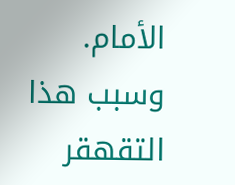الأمام.
وسبب هذا التقهقر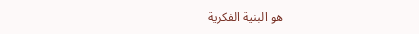هو البنية الفكرية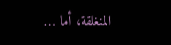المنغلقة، أما …